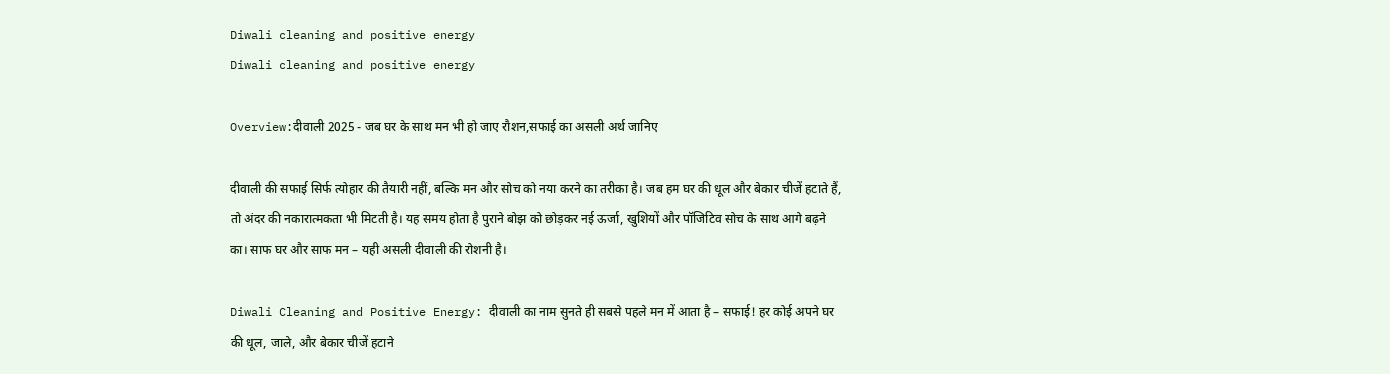Diwali cleaning and positive energy
Diwali cleaning and positive energy

Overview:दीवाली 2025 - जब घर के साथ मन भी हो जाए रौशन,सफाई का असली अर्थ जानिए

दीवाली की सफाई सिर्फ त्योहार की तैयारी नहीं, बल्कि मन और सोच को नया करने का तरीका है। जब हम घर की धूल और बेकार चीजें हटाते हैं, तो अंदर की नकारात्मकता भी मिटती है। यह समय होता है पुराने बोझ को छोड़कर नई ऊर्जा, खुशियों और पॉजिटिव सोच के साथ आगे बढ़ने का। साफ घर और साफ मन – यही असली दीवाली की रोशनी है।

Diwali Cleaning and Positive Energy: दीवाली का नाम सुनते ही सबसे पहले मन में आता है – सफाई! हर कोई अपने घर की धूल, जाले, और बेकार चीजें हटाने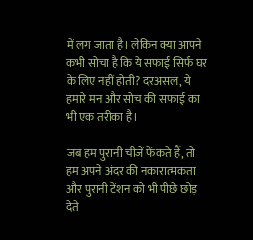में लग जाता है। लेकिन क्या आपने कभी सोचा है कि ये सफाई सिर्फ घर के लिए नहीं होती? दरअसल, ये हमारे मन और सोच की सफाई का भी एक तरीका है।

जब हम पुरानी चीजें फेंकते हैं, तो हम अपने अंदर की नकारात्मकता और पुरानी टेंशन को भी पीछे छोड़ देते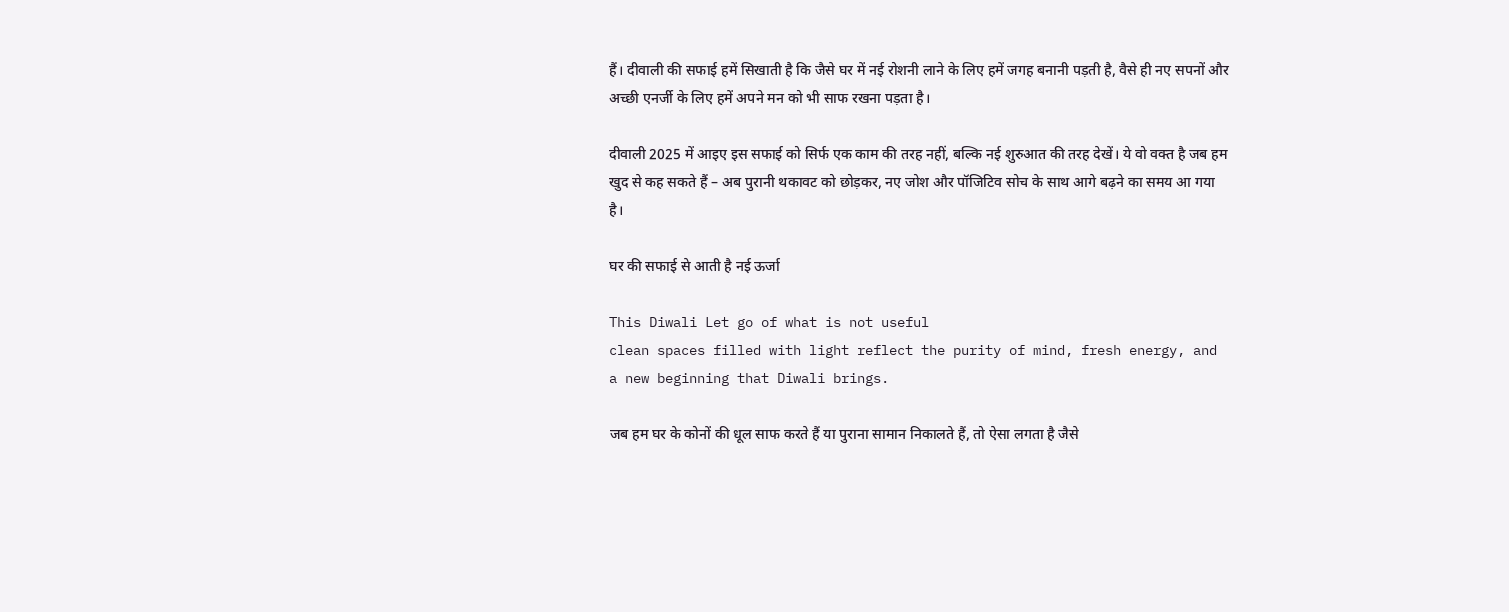हैं। दीवाली की सफाई हमें सिखाती है कि जैसे घर में नई रोशनी लाने के लिए हमें जगह बनानी पड़ती है, वैसे ही नए सपनों और अच्छी एनर्जी के लिए हमें अपने मन को भी साफ रखना पड़ता है।

दीवाली 2025 में आइए इस सफाई को सिर्फ एक काम की तरह नहीं, बल्कि नई शुरुआत की तरह देखें। ये वो वक्त है जब हम खुद से कह सकते हैं – अब पुरानी थकावट को छोड़कर, नए जोश और पॉजिटिव सोच के साथ आगे बढ़ने का समय आ गया है।

घर की सफाई से आती है नई ऊर्जा

This Diwali Let go of what is not useful
clean spaces filled with light reflect the purity of mind, fresh energy, and a new beginning that Diwali brings.

जब हम घर के कोनों की धूल साफ करते हैं या पुराना सामान निकालते हैं, तो ऐसा लगता है जैसे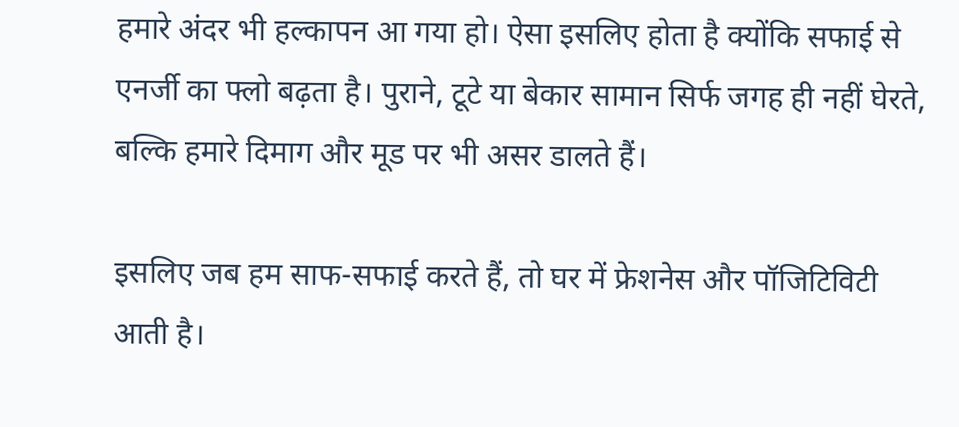हमारे अंदर भी हल्कापन आ गया हो। ऐसा इसलिए होता है क्योंकि सफाई से एनर्जी का फ्लो बढ़ता है। पुराने, टूटे या बेकार सामान सिर्फ जगह ही नहीं घेरते, बल्कि हमारे दिमाग और मूड पर भी असर डालते हैं।

इसलिए जब हम साफ-सफाई करते हैं, तो घर में फ्रेशनेस और पॉजिटिविटी आती है।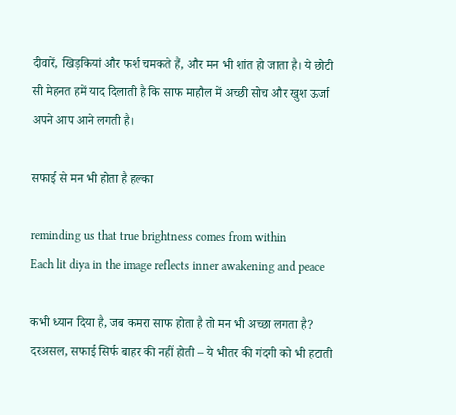दीवारें, खिड़कियां और फर्श चमकते हैं, और मन भी शांत हो जाता है। ये छोटी सी मेहनत हमें याद दिलाती है कि साफ माहौल में अच्छी सोच और खुश ऊर्जा अपने आप आने लगती है।

सफाई से मन भी होता है हल्का

reminding us that true brightness comes from within
Each lit diya in the image reflects inner awakening and peace

कभी ध्यान दिया है, जब कमरा साफ होता है तो मन भी अच्छा लगता है? दरअसल, सफाई सिर्फ बाहर की नहीं होती – ये भीतर की गंदगी को भी हटाती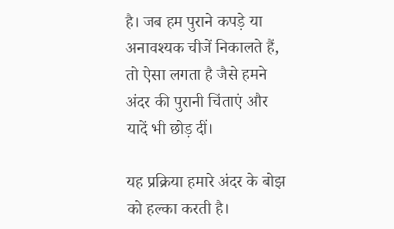है। जब हम पुराने कपड़े या अनावश्यक चीजें निकालते हैं, तो ऐसा लगता है जैसे हमने अंदर की पुरानी चिंताएं और यादें भी छोड़ दीं।

यह प्रक्रिया हमारे अंदर के बोझ को हल्का करती है।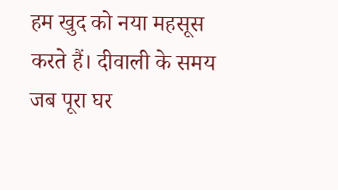हम खुद को नया महसूस करते हैं। दीवाली के समय जब पूरा घर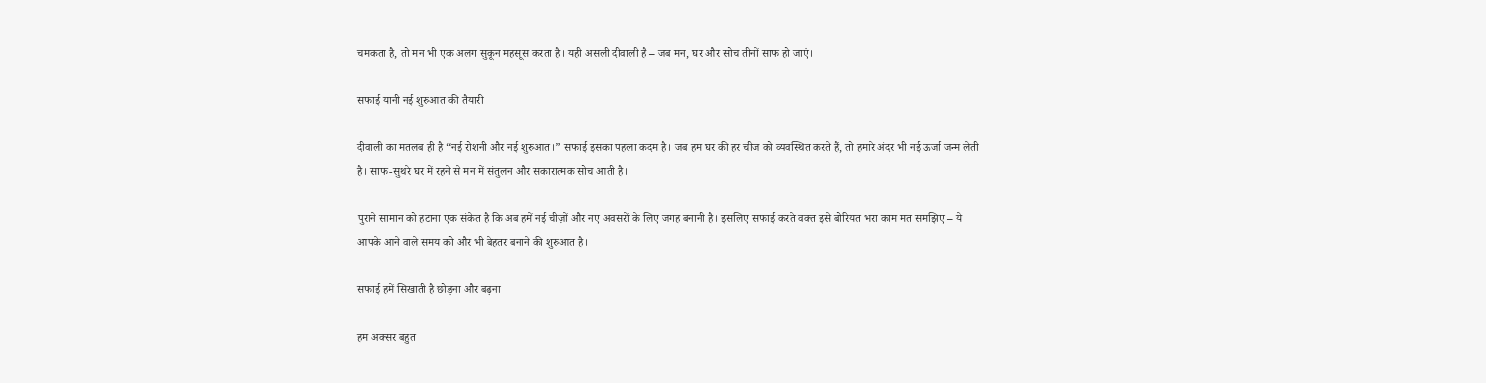चमकता है, तो मन भी एक अलग सुकून महसूस करता है। यही असली दीवाली है – जब मन, घर और सोच तीनों साफ हो जाएं।

सफाई यानी नई शुरुआत की तैयारी

दीवाली का मतलब ही है “नई रोशनी और नई शुरुआत।” सफाई इसका पहला कदम है। जब हम घर की हर चीज को व्यवस्थित करते हैं, तो हमारे अंदर भी नई ऊर्जा जन्म लेती है। साफ-सुथरे घर में रहने से मन में संतुलन और सकारात्मक सोच आती है।

पुराने सामान को हटाना एक संकेत है कि अब हमें नई चीज़ों और नए अवसरों के लिए जगह बनानी है। इसलिए सफाई करते वक्त इसे बोरियत भरा काम मत समझिए – ये आपके आने वाले समय को और भी बेहतर बनाने की शुरुआत है।

सफाई हमें सिखाती है छोड़ना और बढ़ना

हम अक्सर बहुत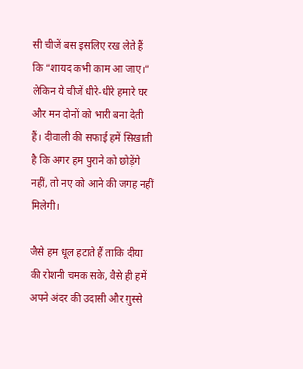सी चीजें बस इसलिए रख लेते हैं कि “शायद कभी काम आ जाए।” लेकिन ये चीजें धीरे-धीरे हमारे घर और मन दोनों को भारी बना देती हैं। दीवाली की सफाई हमें सिखाती है कि अगर हम पुराने को छोड़ेंगे नहीं, तो नए को आने की जगह नहीं मिलेगी।

जैसे हम धूल हटाते हैं ताकि दीया की रोशनी चमक सके, वैसे ही हमें अपने अंदर की उदासी और ग़ुस्से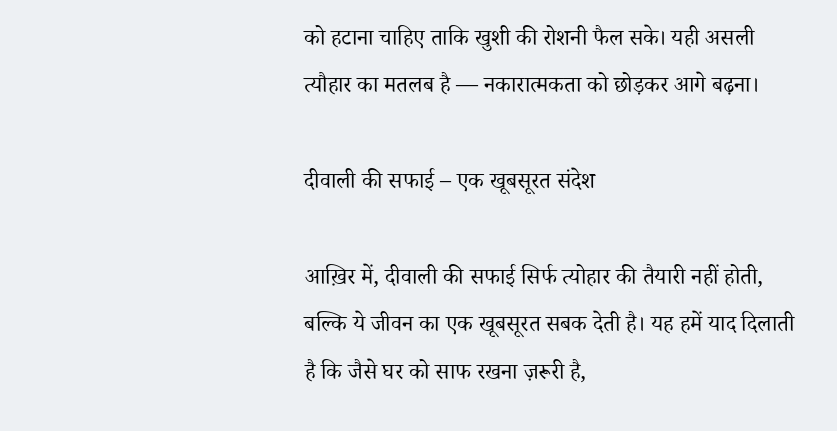को हटाना चाहिए ताकि खुशी की रोशनी फैल सके। यही असली त्यौहार का मतलब है — नकारात्मकता को छोड़कर आगे बढ़ना।

दीवाली की सफाई – एक खूबसूरत संदेश

आख़िर में, दीवाली की सफाई सिर्फ त्योहार की तैयारी नहीं होती, बल्कि ये जीवन का एक खूबसूरत सबक देती है। यह हमें याद दिलाती है कि जैसे घर को साफ रखना ज़रूरी है,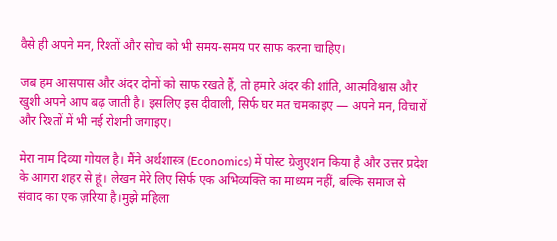वैसे ही अपने मन, रिश्तों और सोच को भी समय-समय पर साफ करना चाहिए।

जब हम आसपास और अंदर दोनों को साफ रखते हैं, तो हमारे अंदर की शांति, आत्मविश्वास और खुशी अपने आप बढ़ जाती है। इसलिए इस दीवाली, सिर्फ घर मत चमकाइए — अपने मन, विचारों और रिश्तों में भी नई रोशनी जगाइए।

मेरा नाम दिव्या गोयल है। मैंने अर्थशास्त्र (Economics) में पोस्ट ग्रेजुएशन किया है और उत्तर प्रदेश के आगरा शहर से हूं। लेखन मेरे लिए सिर्फ एक अभिव्यक्ति का माध्यम नहीं, बल्कि समाज से संवाद का एक ज़रिया है।मुझे महिला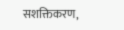सशक्तिकरण,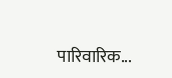पारिवारिक...